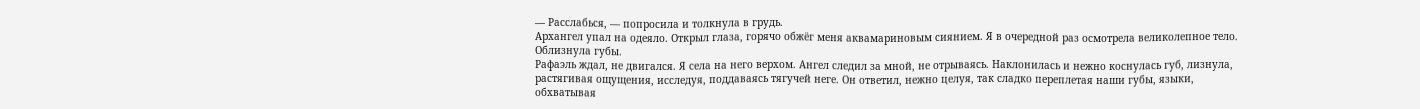— Расслабься, — попросила и толкнула в грудь.
Архангел упал на одеяло. Открыл глаза, горячо обжёг меня аквамариновым сиянием. Я в очередной раз осмотрела великолепное тело. Облизнула губы.
Рафаэль ждал, не двигался. Я села на него верхом. Ангел следил за мной, не отрываясь. Наклонилась и нежно коснулась губ, лизнула, растягивая ощущения, исследуя, поддаваясь тягучей неге. Он ответил, нежно целуя, так сладко переплетая наши губы, языки, обхватывая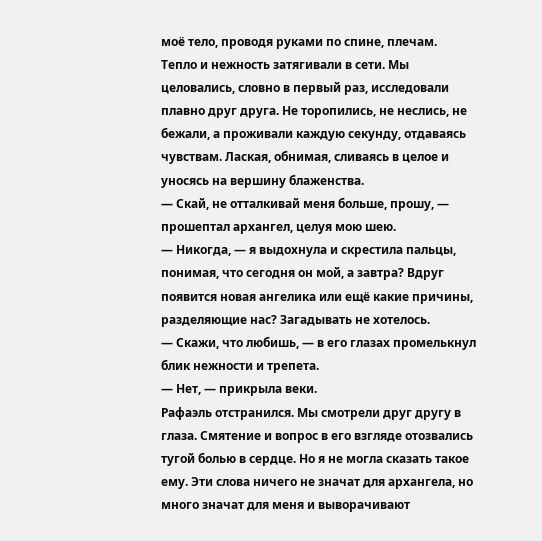моё тело, проводя руками по спине, плечам.
Тепло и нежность затягивали в сети. Мы целовались, словно в первый раз, исследовали плавно друг друга. Не торопились, не неслись, не бежали, а проживали каждую секунду, отдаваясь чувствам. Лаская, обнимая, сливаясь в целое и уносясь на вершину блаженства.
— Скай, не отталкивай меня больше, прошу, — прошептал архангел, целуя мою шею.
— Никогда, — я выдохнула и скрестила пальцы, понимая, что сегодня он мой, а завтра? Вдруг появится новая ангелика или ещё какие причины, разделяющие нас? Загадывать не хотелось.
— Скажи, что любишь, — в его глазах промелькнул блик нежности и трепета.
— Нет, — прикрыла веки.
Рафаэль отстранился. Мы смотрели друг другу в глаза. Смятение и вопрос в его взгляде отозвались тугой болью в сердце. Но я не могла сказать такое ему. Эти слова ничего не значат для архангела, но много значат для меня и выворачивают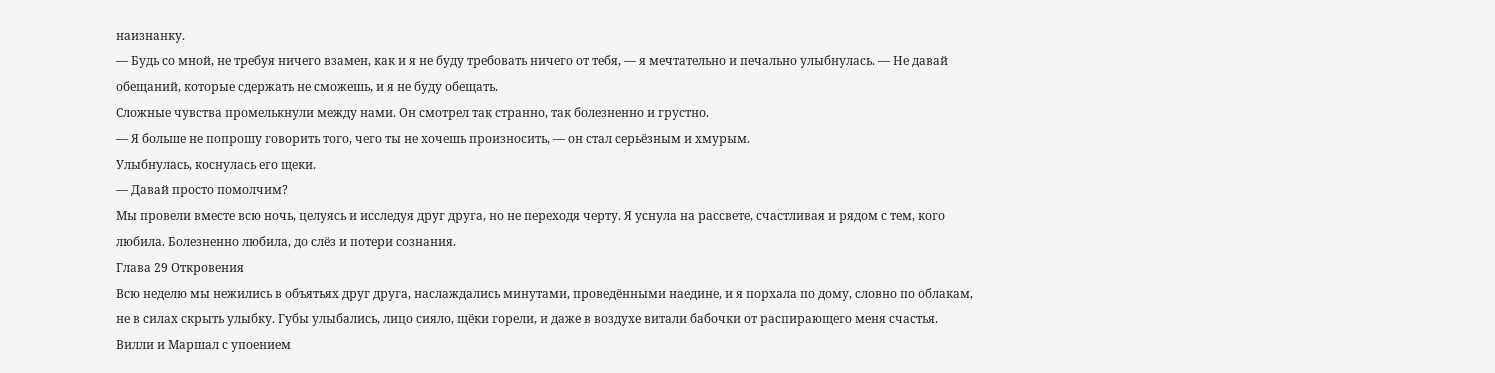наизнанку.
— Будь со мной, не требуя ничего взамен, как и я не буду требовать ничего от тебя, — я мечтательно и печально улыбнулась. — Не давай обещаний, которые сдержать не сможешь, и я не буду обещать.
Сложные чувства промелькнули между нами. Он смотрел так странно, так болезненно и грустно.
— Я больше не попрошу говорить того, чего ты не хочешь произносить, — он стал серьёзным и хмурым.
Улыбнулась, коснулась его щеки.
— Давай просто помолчим?
Мы провели вместе всю ночь, целуясь и исследуя друг друга, но не переходя черту. Я уснула на рассвете, счастливая и рядом с тем, кого любила. Болезненно любила, до слёз и потери сознания.
Глава 29 Откровения
Всю неделю мы нежились в объятьях друг друга, наслаждались минутами, проведёнными наедине, и я порхала по дому, словно по облакам, не в силах скрыть улыбку. Губы улыбались, лицо сияло, щёки горели, и даже в воздухе витали бабочки от распирающего меня счастья. Вилли и Маршал с упоением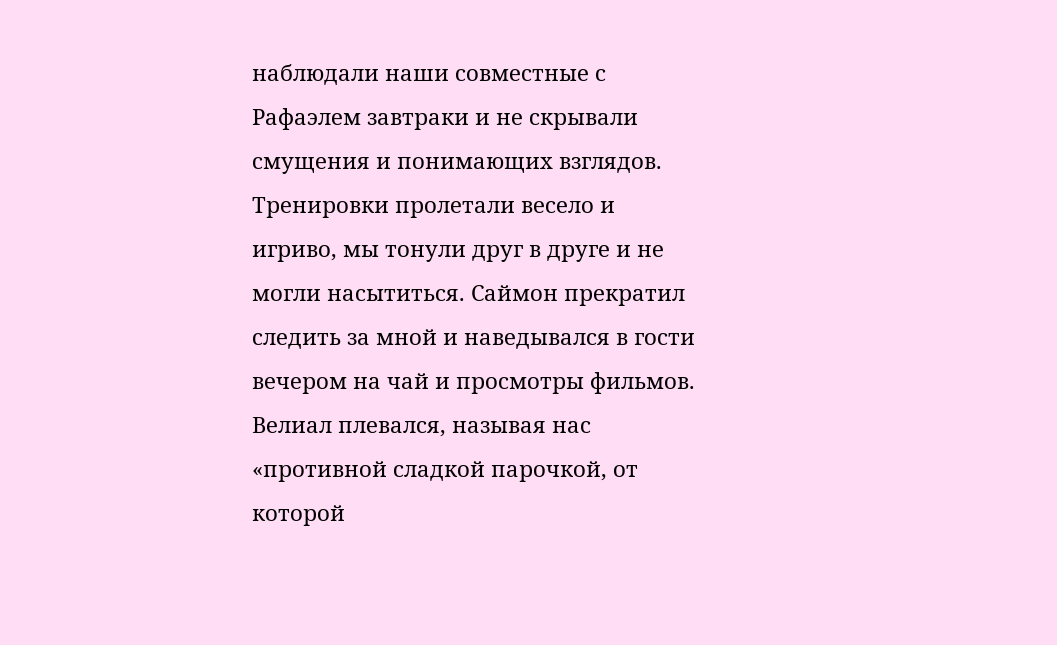наблюдали наши совместные с Рафаэлем завтраки и не скрывали смущения и понимающих взглядов.
Тренировки пролетали весело и игриво, мы тонули друг в друге и не могли насытиться. Саймон прекратил следить за мной и наведывался в гости вечером на чай и просмотры фильмов. Велиал плевался, называя нас «противной сладкой парочкой, от которой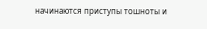начинаются приступы тошноты и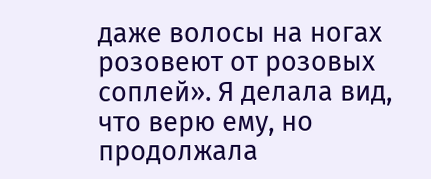даже волосы на ногах розовеют от розовых соплей». Я делала вид, что верю ему, но продолжала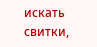искать свитки,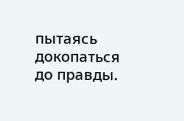пытаясь докопаться до правды.